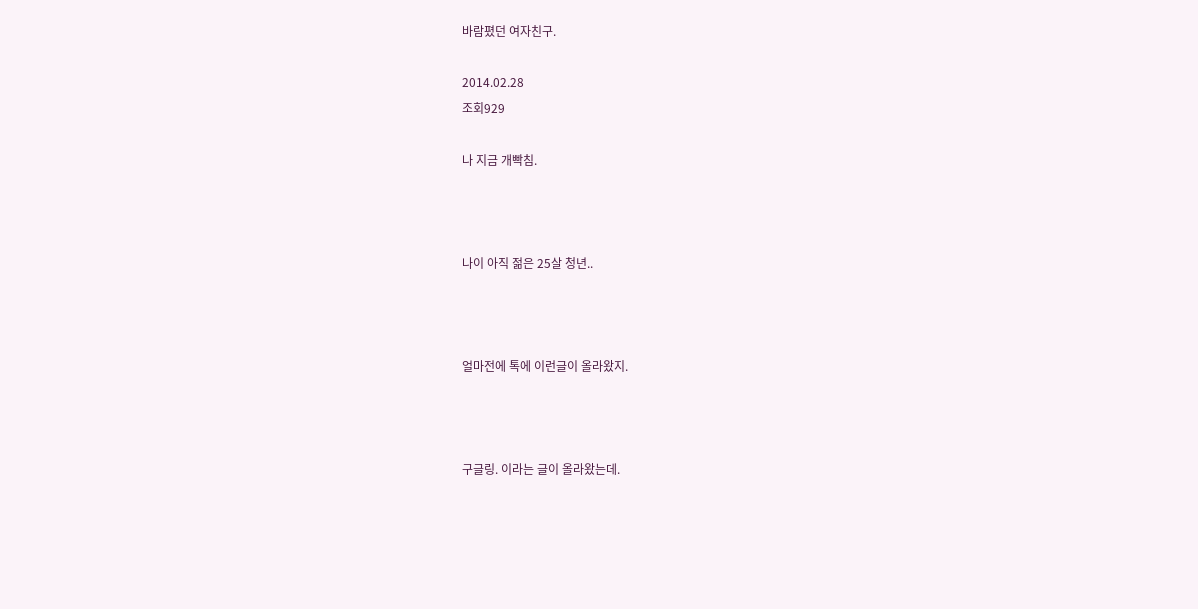바람폈던 여자친구.

2014.02.28
조회929

나 지금 개빡침.



나이 아직 젊은 25살 청년..



얼마전에 톡에 이런글이 올라왔지.



구글링. 이라는 글이 올라왔는데.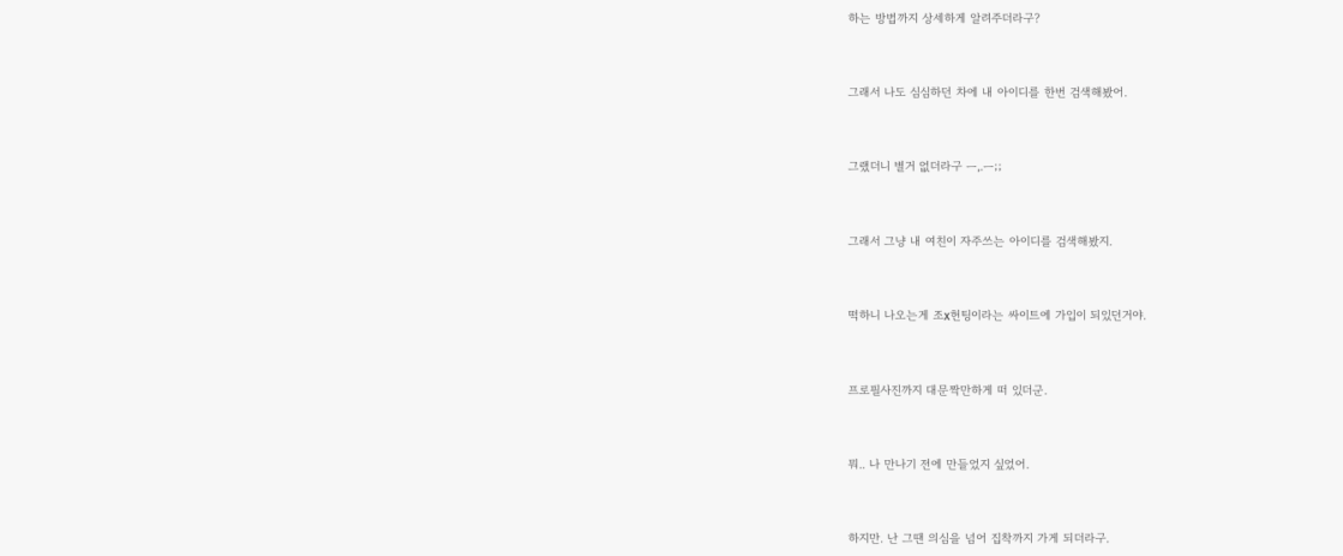하는 방법까지 상세하게 알려주더라구?



그래서 나도 심심하던 차에 내 아이디를 한번 검색해봤어.



그랬더니 별거 없더라구 ㅡ,.ㅡ;;



그래서 그냥 내 여친이 자주쓰는 아이디를 검색해봤지.



떡하니 나오는게 조x헌팅이라는 싸이트에 가입이 되있던거야.



프로필사진까지 대문짝만하게 떠 있더군.



뭐.. 나 만나기 전에 만들었지 싶었어.



하지만. 난 그땐 의심을 넘어 집착까지 가게 되더라구.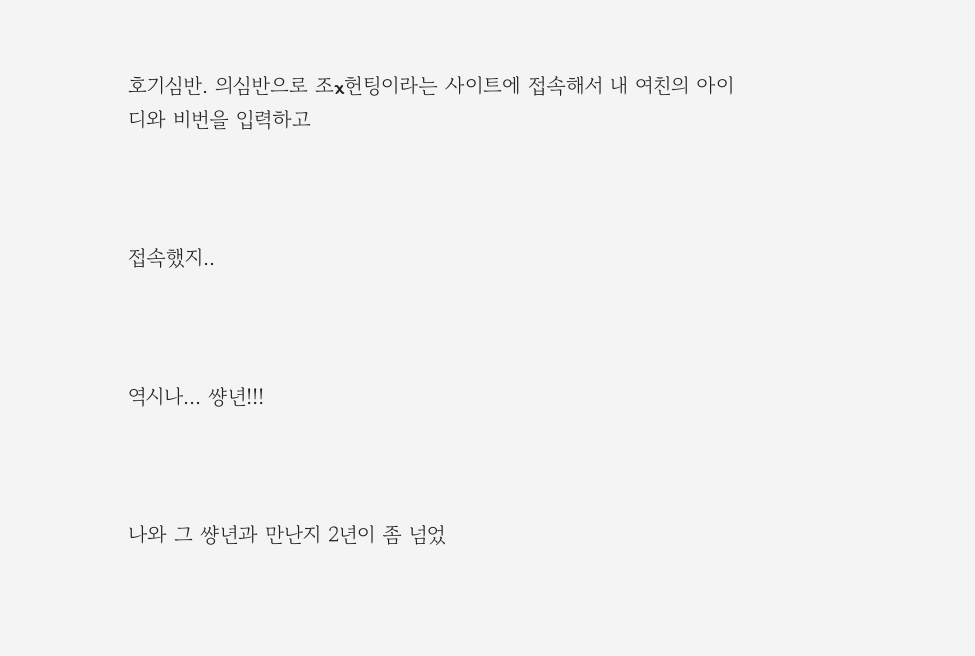호기심반. 의심반으로 조x헌팅이라는 사이트에 접속해서 내 여친의 아이디와 비번을 입력하고



접속했지..



역시나... 썅년!!!



나와 그 썅년과 만난지 2년이 좀 넘었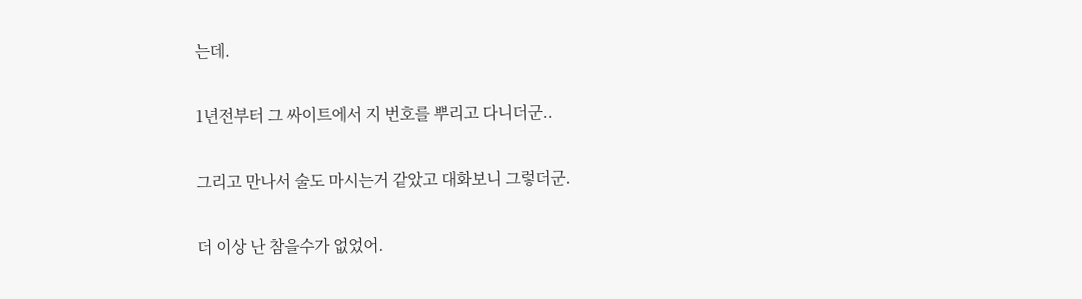는데.

1년전부터 그 싸이트에서 지 번호를 뿌리고 다니더군..

그리고 만나서 술도 마시는거 같았고 대화보니 그렇더군.

더 이상 난 참을수가 없었어.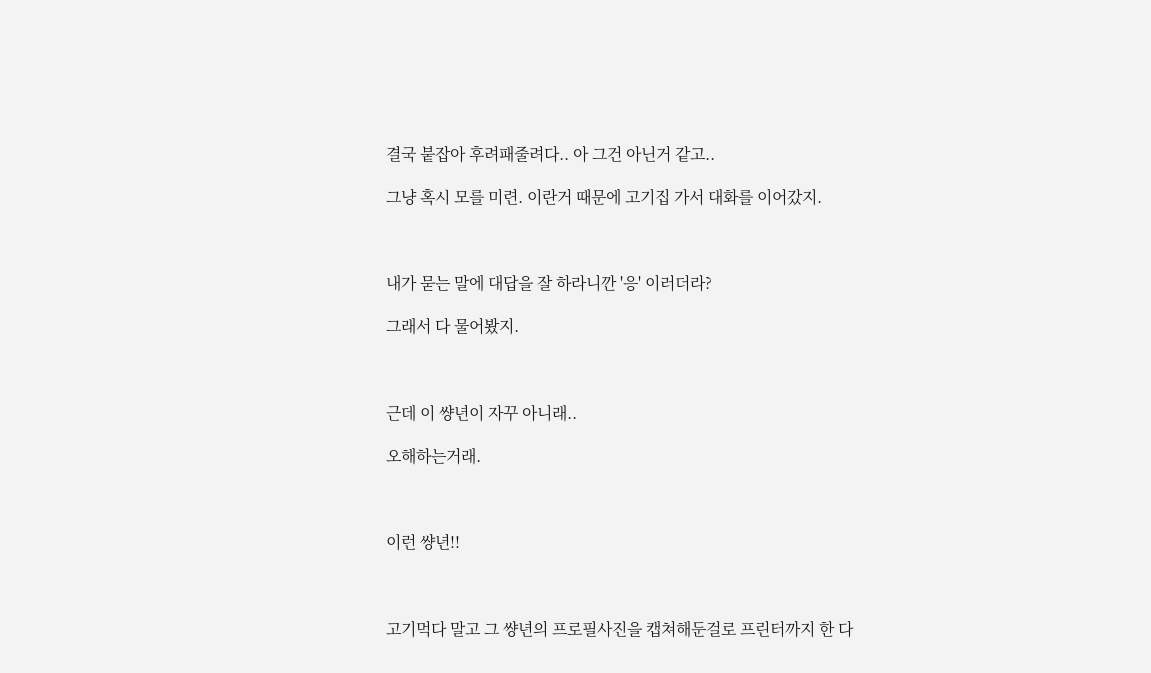결국 붙잡아 후려패줄려다.. 아 그건 아닌거 같고..

그냥 혹시 모를 미련. 이란거 때문에 고기집 가서 대화를 이어갔지.



내가 묻는 말에 대답을 잘 하라니깐 '응' 이러더라?

그래서 다 물어봤지.



근데 이 썅년이 자꾸 아니래..

오해하는거래.



이런 썅년!!



고기먹다 말고 그 썅년의 프로필사진을 캡쳐해둔걸로 프린터까지 한 다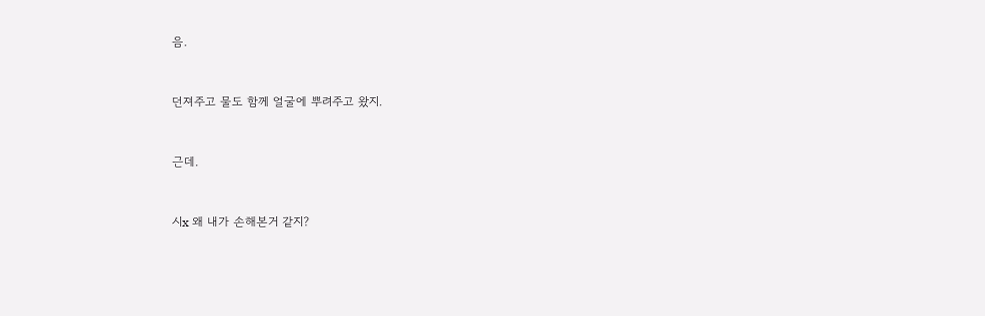음.



던져주고 물도 함께 얼굴에 뿌려주고 왔지.



근데.



시x 왜 내가 손해본거 같지?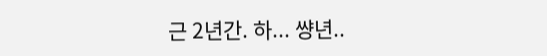근 2년간. 하... 썅년..